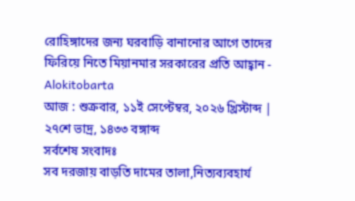রোহিঙ্গাদের জন্য ঘরবাড়ি বানানোর আগে তাদের ফিরিয়ে নিতে মিয়ানমার সরকারের প্রতি আহ্বান - Alokitobarta
আজ : শুক্রবার, ১১ই সেপ্টেম্বর, ২০২৬ খ্রিস্টাব্দ | ২৭শে ভাদ্র, ১৪৩৩ বঙ্গাব্দ
সর্বশেষ সংবাদঃ
সব দরজায় বাড়তি দামের তালা,নিত্যব্যবহার্য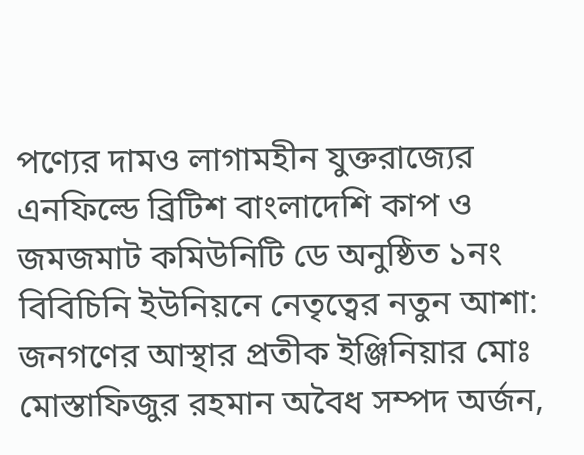পণ্যের দামও লাগামহীন যুক্তরাজ্যের এনফিল্ডে ব্রিটিশ বাংলাদেশি কাপ ও জমজমাট কমিউনিটি ডে অনু‌ষ্ঠিত ১নং বিবিচিনি ইউনিয়নে নেতৃত্বের নতুন আশা: জনগণের আস্থার প্রতীক ইঞ্জিনিয়ার মোঃ মোস্তাফিজুর রহমান অবৈধ সম্পদ অর্জন,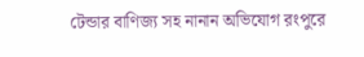টেন্ডার বাণিজ্য সহ নানান অভিযোগ রংপুরে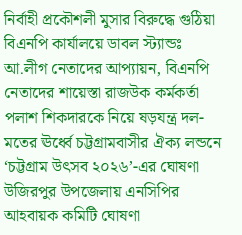নির্বাহী প্রকৌশলী মুসার বিরুদ্ধে গুঠিয়া বিএনপি কার্যালয়ে ডাবল স্ট্যান্ডঃ আ.লীগ নেতাদের আপ্যায়ন, বিএনপি নেতাদের শায়েস্তা রাজউক কর্মকর্তা পলাশ শিকদারকে নিয়ে ষড়যন্ত্র দল-মতের ঊর্ধ্বে চট্টগ্রামবাসীর ঐক্য লন্ডনে ‘চট্টগ্রাম উৎসব ২০২৬’-এর ঘোষণা উজিরপুর উপজেলায় এনসিপির আহবায়ক কমিটি ঘোষণা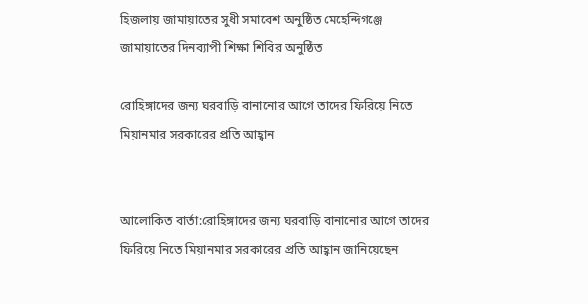হিজলায় জামায়াতের সুধী সমাবেশ অনুষ্ঠিত মেহেন্দিগঞ্জে জামায়াতের দিনব্যাপী শিক্ষা শিবির অনুষ্ঠিত

রোহিঙ্গাদের জন্য ঘরবাড়ি বানানোর আগে তাদের ফিরিয়ে নিতে মিয়ানমার সরকারের প্রতি আহ্বান


আলোকিত বার্তা:রোহিঙ্গাদের জন্য ঘরবাড়ি বানানোর আগে তাদের ফিরিয়ে নিতে মিয়ানমার সরকারের প্রতি আহ্বান জানিয়েছেন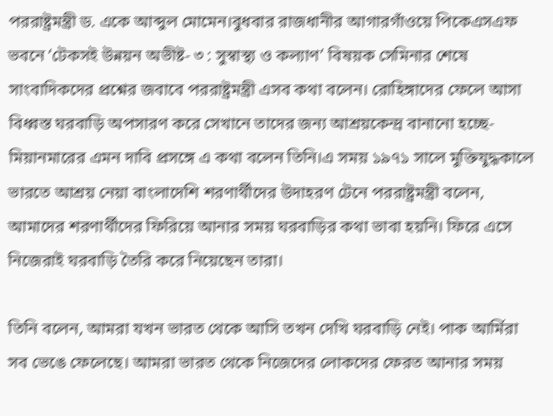পররাষ্ট্রমন্ত্রী ড. একে আব্দুল মোমেন।বুধবার রাজধানীর আগারগাঁওয়ে পিকেএসএফ ভবনে ‘টেকসই উন্নয়ন অভীষ্ট- ৩ : সুস্বাস্থ্য ও কল্যাণ’ বিষয়ক সেমিনার শেষে সাংবাদিকদের প্রশ্নের জবাবে পররাষ্ট্রমন্ত্রী এসব কথা বলেন। রোহিঙ্গাদের ফেলে আসা বিধ্বস্ত ঘরবাড়ি অপসারণ করে সেখানে তাদের জন্য আশ্রয়কেন্দ্র বানানো হচ্ছে- মিয়ানমারের এমন দাবি প্রসঙ্গে এ কথা বলেন তিনি।এ সময় ১৯৭১ সালে মুক্তিযুদ্ধকালে ভারতে আশ্রয় নেয়া বাংলাদেশি শরণার্থীদের উদাহরণ টেনে পররাষ্ট্রমন্ত্রী বলেন, আমাদের শরণার্থীদের ফিরিয়ে আনার সময় ঘরবাড়ির কথা ভাবা হয়নি। ফিরে এসে নিজেরাই ঘরবাড়ি তৈরি করে নিয়েছেন তারা।

তিনি বলেন, আমরা যখন ভারত থেকে আসি তখন দেখি ঘরবাড়ি নেই। পাক আর্মিরা সব ভেঙে ফেলেছে। আমরা ভারত থেকে নিজেদের লোকদের ফেরত আনার সময়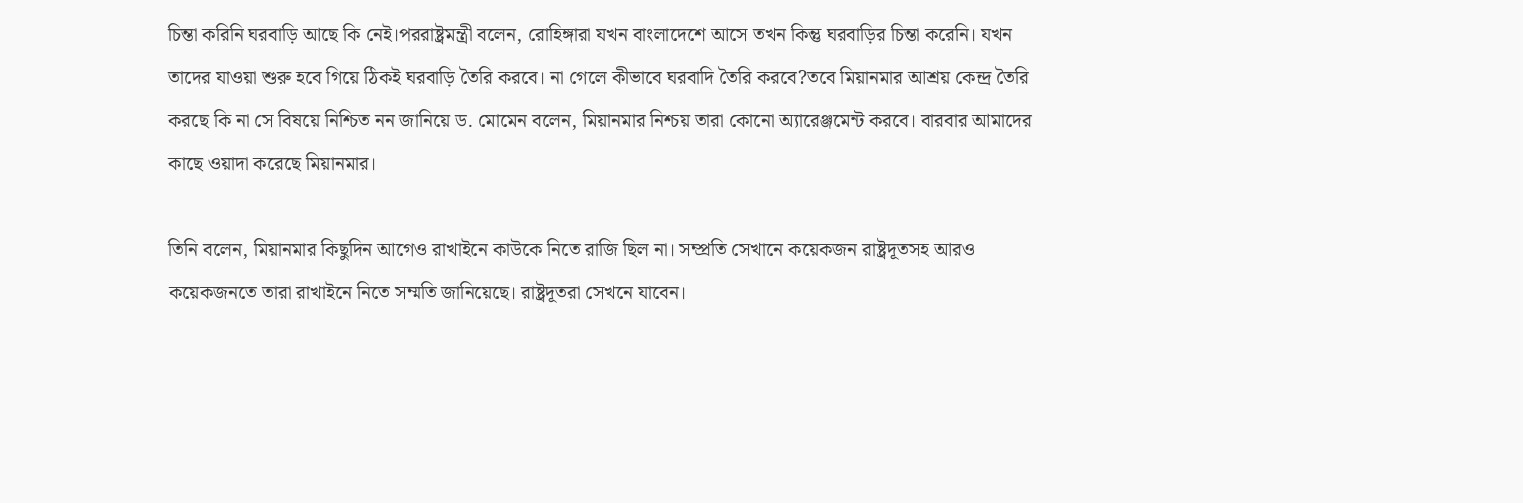চিন্তা করিনি ঘরবাড়ি আছে কি নেই।পররাষ্ট্রমন্ত্রী বলেন, রোহিঙ্গারা যখন বাংলাদেশে আসে তখন কিন্তু ঘরবাড়ির চিন্তা করেনি। যখন তাদের যাওয়া শুরু হবে গিয়ে ঠিকই ঘরবাড়ি তৈরি করবে। না গেলে কীভাবে ঘরবাদি তৈরি করবে?তবে মিয়ানমার আশ্রয় কেন্দ্র তৈরি করছে কি না সে বিষয়ে নিশ্চিত নন জানিয়ে ড. মোমেন বলেন, মিয়ানমার নিশ্চয় তারা কোনো অ্যারেঞ্জমেন্ট করবে। বারবার আমাদের কাছে ওয়াদা করেছে মিয়ানমার।

তিনি বলেন, মিয়ানমার কিছুদিন আগেও রাখাইনে কাউকে নিতে রাজি ছিল না। সম্প্রতি সেখানে কয়েকজন রাষ্ট্রদূতসহ আরও কয়েকজনতে তারা রাখাইনে নিতে সম্মতি জানিয়েছে। রাষ্ট্রদূতরা সেখনে যাবেন।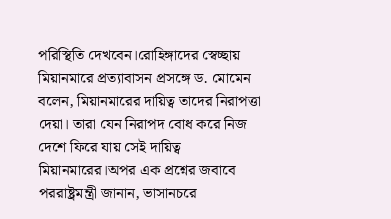পরিস্থিতি দেখবেন।রোহিঙ্গাদের স্বেচ্ছায় মিয়ানমারে প্রত্যাবাসন প্রসঙ্গে ড. মোমেন বলেন, মিয়ানমারের দায়িত্ব তাদের নিরাপত্তা দেয়া। তারা যেন নিরাপদ বোধ করে নিজ দেশে ফিরে যায় সেই দায়িত্ব মিয়ানমারের।অপর এক প্রশ্নের জবাবে পররাষ্ট্রমন্ত্রী জানান, ভাসানচরে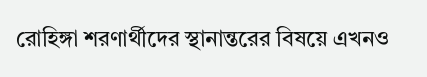রোহিঙ্গা শরণার্থীদের স্থানান্তরের বিষয়ে এখনও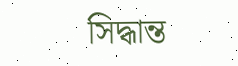সিদ্ধান্ত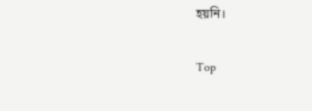হয়নি।

Top